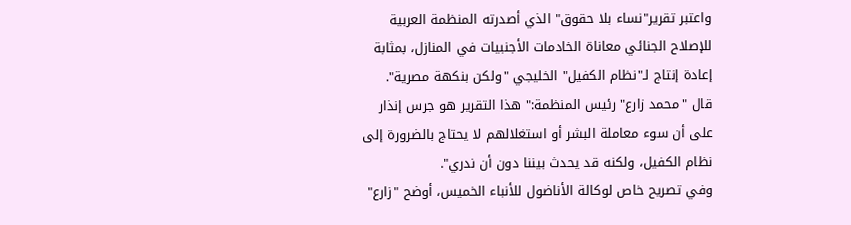واعتبر تقرير"نساء بلا حقوق" الذي أصدرته المنظمة العربية للإصلاح الجنائي معاناة الخادمات الأجنبيات في المنازل، بمثابة إعادة إنتاج لـ"نظام الكفيل" الخليجي "ولكن بنكهة مصرية".
قال "محمد زارع" رئيس المنظمة:" هذا التقرير هو جرس إنذار على أن سوء معاملة البشر أو استغلالهم لا يحتاج بالضرورة إلى نظام الكفيل، ولكنه قد يحدث بيننا دون أن ندري".
وفي تصريح خاص لوكالة الأناضول للأنباء الخميس، أوضح "زارع"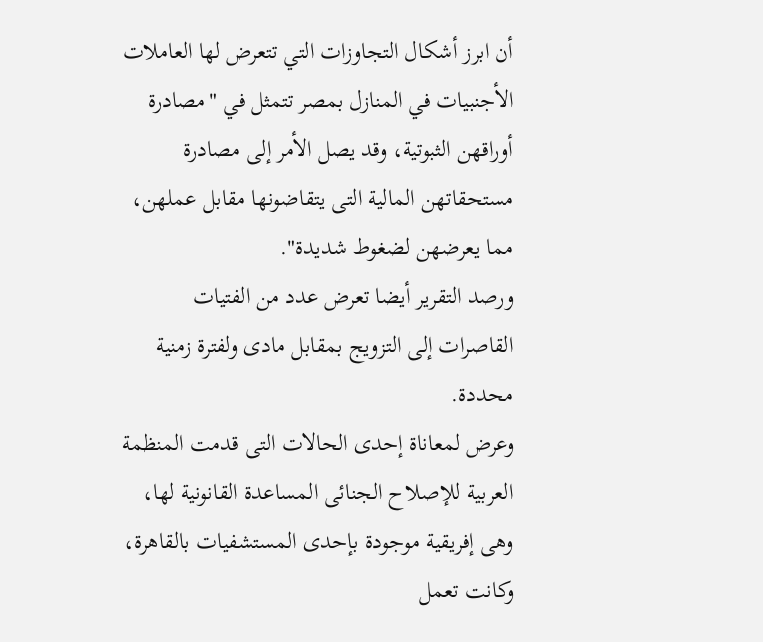أن ابرز أشكال التجاوزات التي تتعرض لها العاملات الأجنبيات في المنازل بمصر تتمثل في "مصادرة أوراقهن الثبوتية، وقد يصل الأمر إلى مصادرة مستحقاتهن المالية التى يتقاضونها مقابل عملهن، مما يعرضهن لضغوط شديدة".
ورصد التقرير أيضا تعرض عدد من الفتيات القاصرات إلى التزويج بمقابل مادى ولفترة زمنية محددة.
وعرض لمعاناة إحدى الحالات التى قدمت المنظمة العربية للإصلاح الجنائى المساعدة القانونية لها، وهى إفريقية موجودة بإحدى المستشفيات بالقاهرة، وكانت تعمل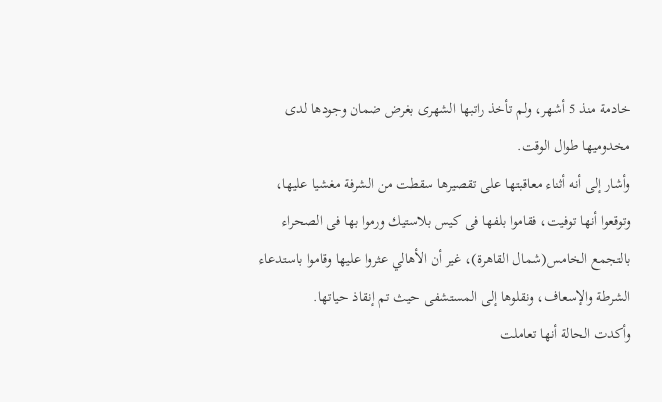خادمة منذ 5 أشهر، ولم تأخذ راتبها الشهرى بغرض ضمان وجودها لدى مخدوميها طوال الوقت.
وأشار إلى أنه أثناء معاقبتها على تقصيرها سقطت من الشرفة مغشيا عليها، وتوقعوا أنها توفيت، فقاموا بلفها فى كيس بلاستيك ورموا بها فى الصحراء بالتجمع الخامس(شمال القاهرة)، غير أن الأهالي عثروا عليها وقاموا باستدعاء الشرطة والإسعاف، ونقلوها إلى المستشفى حيث تم إنقاذ حياتها.
وأكدت الحالة أنها تعاملت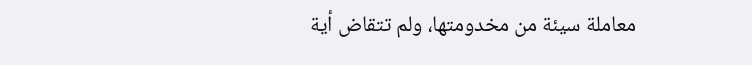معاملة سيئة من مخدومتها، ولم تتقاض أية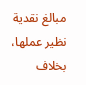مبالغ نقدية نظير عملها، بخلاف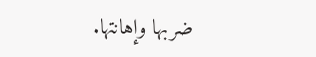ضربها وإهانتها.